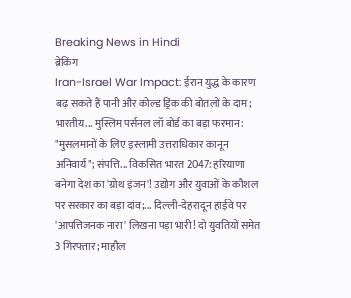Breaking News in Hindi
ब्रेकिंग
Iran-Israel War Impact: ईरान युद्ध के कारण बढ़ सकते हैं पानी और कोल्ड ड्रिंक की बोतलों के दाम; भारतीय... मुस्लिम पर्सनल लॉ बोर्ड का बड़ा फरमान: "मुसलमानों के लिए इस्लामी उत्तराधिकार कानून अनिवार्य"; संपत्ति... विकसित भारत 2047: हरियाणा बनेगा देश का 'ग्रोथ इंजन'! उद्योग और युवाओं के कौशल पर सरकार का बड़ा दांव;... दिल्ली-देहरादून हाईवे पर 'आपत्तिजनक नारा' लिखना पड़ा भारी! दो युवतियों समेत 3 गिरफ्तार; माहौल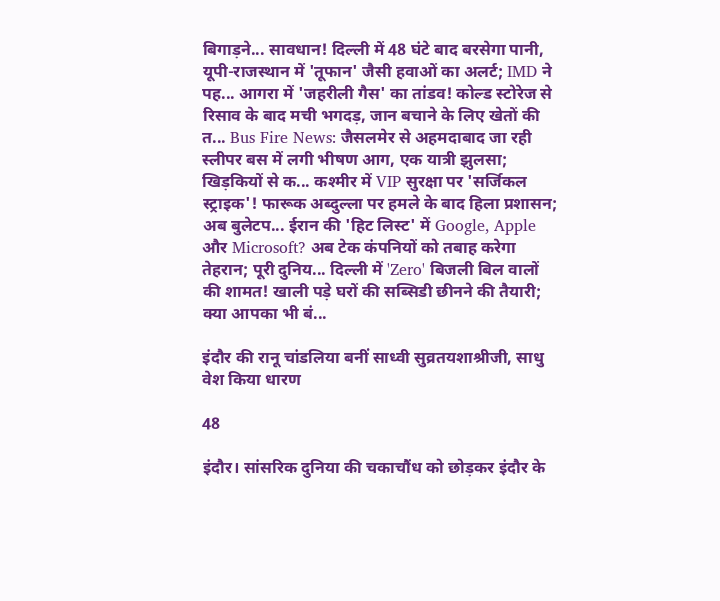बिगाड़ने... सावधान! दिल्ली में 48 घंटे बाद बरसेगा पानी, यूपी-राजस्थान में 'तूफान' जैसी हवाओं का अलर्ट; IMD ने पह... आगरा में 'जहरीली गैस' का तांडव! कोल्ड स्टोरेज से रिसाव के बाद मची भगदड़, जान बचाने के लिए खेतों की त... Bus Fire News: जैसलमेर से अहमदाबाद जा रही स्लीपर बस में लगी भीषण आग, एक यात्री झुलसा; खिड़कियों से क... कश्मीर में VIP सुरक्षा पर 'सर्जिकल स्ट्राइक'! फारूक अब्दुल्ला पर हमले के बाद हिला प्रशासन; अब बुलेटप... ईरान की 'हिट लिस्ट' में Google, Apple और Microsoft? अब टेक कंपनियों को तबाह करेगा तेहरान; पूरी दुनिय... दिल्ली में 'Zero' बिजली बिल वालों की शामत! खाली पड़े घरों की सब्सिडी छीनने की तैयारी; क्या आपका भी बं...

इंदौर की रानू चांडलिया बनीं साध्वी सुव्रतयशाश्रीजी, साधु वेश किया धारण

48

इंदौर। सांसरिक दुनिया की चकाचौंध को छोड़कर इंदौर के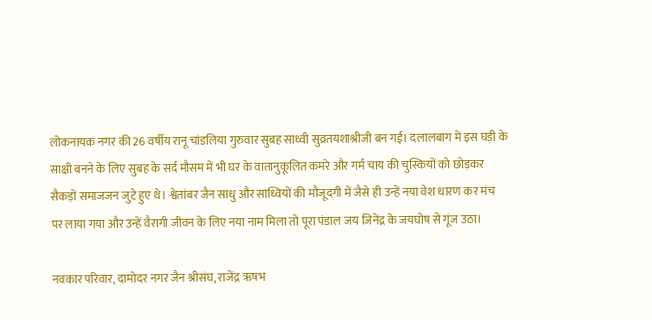लोकनायक नगर की 26 वर्षीय रानू चांडलिया गुरुवार सुबह साध्वी सुव्रतयशाश्रीजी बन गई। दलालबाग में इस घड़ी के साक्षी बनने के लिए सुबह के सर्द मौसम में भी घर के वातानुकूलित कमरे और गर्म चाय की चुस्कियों को छोड़कर सैकड़ों समाजजन जुटे हुए थे। श्वेतांबर जैन साधु और साध्वियों की मौजूदगी में जैसे ही उन्हें नया वेश धारण कर मंच पर लाया गया और उन्हें वैरागी जीवन के लिए नया नाम मिला तो पूरा पंडाल जय जिनेंद्र के जयघोष से गूंज उठा।

नवकार परिवार, दामोदर नगर जैन श्रीसंघ, राजेंद्र ऋषभ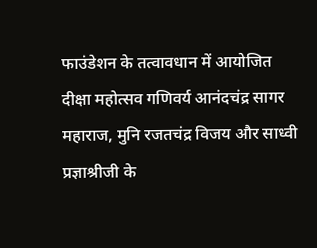फाउंडेशन के तत्वावधान में आयोजित दीक्षा महोत्सव गणिवर्य आनंदचंद्र सागर महाराज, मुनि रजतचंद्र विजय और साध्वी प्रज्ञाश्रीजी के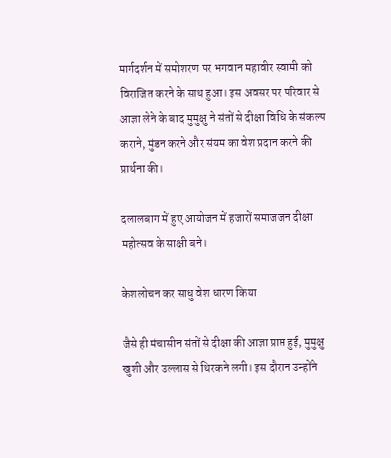मार्गदर्शन में समोशरण पर भगवान महावीर स्वामी को विराजित करने के साथ हुआ। इस अवसर पर परिवार से आज्ञा लेने के बाद मुमुक्षु ने संतों से दीक्षा विधि के संकल्प कराने, मुंडन करने और संयम का वेश प्रदान करने की प्रार्थना की।

दलालबाग में हुए आयोजन में हजारों समाजजन दीक्षा महोत्सव के साक्षी बने।

केशलोचन कर साधु वेश धारण किया

जैसे ही मंचासीन संतों से दीक्षा की आज्ञा प्राप्त हुई, मुमुक्षु खुशी और उल्लास से थिरकने लगी। इस दौरान उन्होंने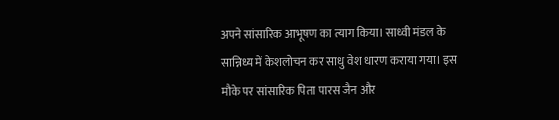अपने सांसारिक आभूषण का त्याग किया। साध्वी मंडल के सान्निध्य में केशलोचन कर साधु वेश धारण कराया गया। इस मौके पर सांसारिक पिता पारस जैन और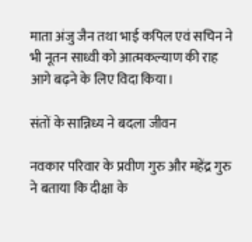माता अंजु जैन तथा भाई कपिल एवं सचिन ने भी नूतन साध्वी को आत्मकल्याण की राह आगे बढ़ने के लिए विदा किया।

संतों के सान्निध्य ने बदला जीवन

नवकार परिवार के प्रवीण गुरु और महेंद्र गुरु ने बताया कि दीक्षा के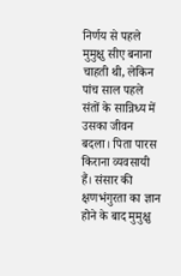निर्णय से पहले मुमुक्षु सीए बनाना चाहती थी, लेकिन पांच साल पहले संतों के सान्निध्य में उसका जीवन बदला। पिता पारस किराना व्यवसायी हैं। संसार की क्षणभंगुरता का ज्ञान होने के बाद मुमुक्षु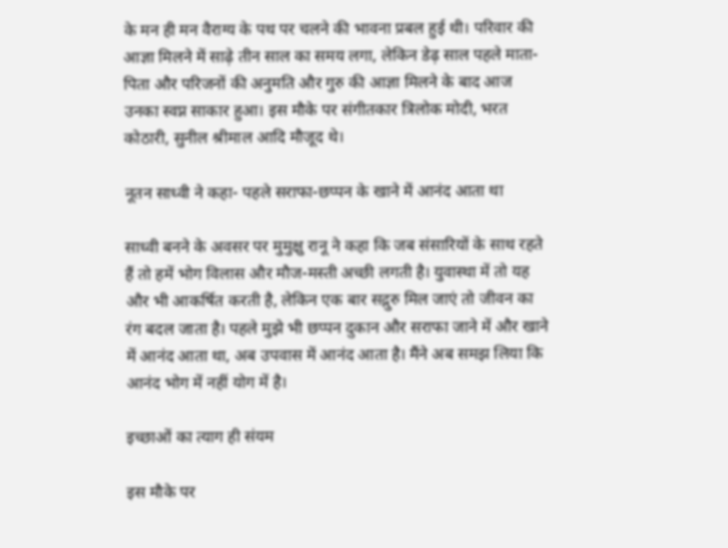के मन ही मन वैराग्य के पथ पर चलने की भावना प्रबल हुई थी। परिवार की आज्ञा मिलने में साढ़े तीन साल का समय लगा, लेकिन डेढ़ साल पहले माता-पिता और परिजनों की अनुमति और गुरु की आज्ञा मिलने के बाद आज उनका स्वप्न साकार हुआ। इस मौके पर संगीतकार त्रिलोक मोदी, भरत कोठारी, सुनील श्रीमाल आदि मौजूद थे।

नूतन साध्वी ने कहा- पहले सराफा-छप्पन के खाने में आनंद आता था

साध्वी बनने के अवसर पर मुमुक्षु रानू ने कहा कि जब संसारियों के साथ रहते हैं तो हमें भोग विलास और मौज-मस्ती अच्छी लगती है। युवास्था में तो यह और भी आकर्षित करती है, लेकिन एक बार सद्गुरु मिल जाएं तो जीवन का रंग बदल जाता है। पहले मुझे भी छप्पन दुकान और सराफा जाने में और खाने में आनंद आता था, अब उपवास में आनंद आता है। मैंने अब समझ लिया कि आनंद भोग में नहीं योग में है।

इच्छाओं का त्याग ही संयम

इस मौके पर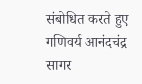संबोधित करते हुए गणिवर्य आनंदचंद्र सागर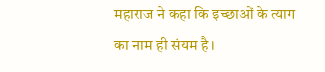महाराज ने कहा कि इच्छाओं के त्याग का नाम ही संयम है।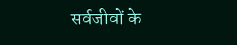सर्वजीवों के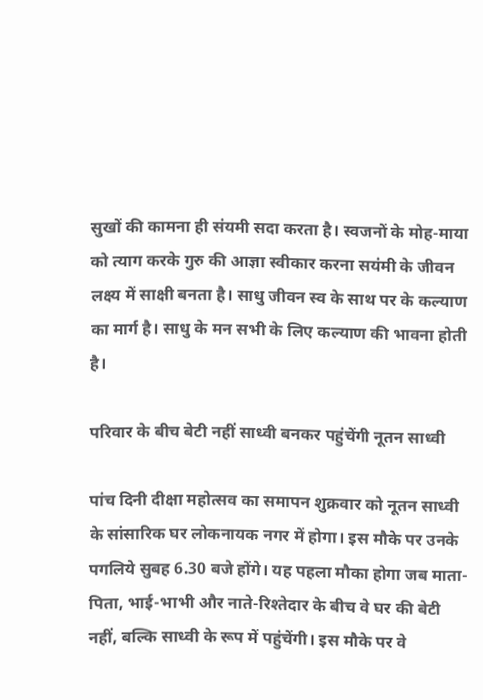सुखों की कामना ही संयमी सदा करता है। स्वजनों के मोह-माया को त्याग करके गुरु की आज्ञा स्वीकार करना सयंमी के जीवन लक्ष्य में साक्षी बनता है। साधु जीवन स्व के साथ पर के कल्याण का मार्ग है। साधु के मन सभी के लिए कल्याण की भावना होती है।

परिवार के बीच बेटी नहीं साध्वी बनकर पहुंचेंगी नूतन साध्वी

पांच दिनी दीक्षा महोत्सव का समापन शुक्रवार को नूतन साध्वी के सांसारिक घर लोकनायक नगर में होगा। इस मौके पर उनके पगलिये सुबह 6.30 बजे होंगे। यह पहला मौका होगा जब माता-पिता, भाई-भाभी और नाते-रिश्तेदार के बीच वे घर की बेटी नहीं, बल्कि साध्वी के रूप में पहुंचेंगी। इस मौके पर वे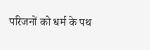परिजनों को धर्म के पथ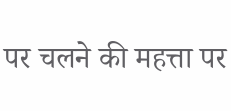पर चलने की महत्ता पर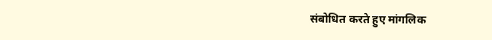संबोधित करते हुए मांगलिक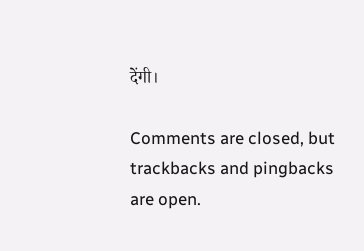देंगी।

Comments are closed, but trackbacks and pingbacks are open.